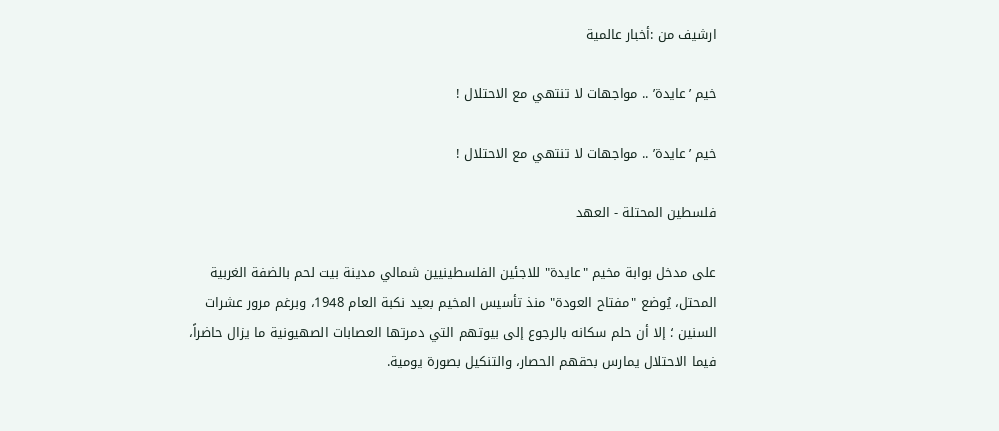ارشيف من :أخبار عالمية

خيم ’عايدة’ .. مواجهات لا تنتهي مع الاحتلال !

خيم ’عايدة’ .. مواجهات لا تنتهي مع الاحتلال !

فلسطين المحتلة - العهد

على مدخل بوابة مخيم "عايدة" للاجئين الفلسطينيين شمالي مدينة بيت لحم بالضفة الغربية المحتل، يُوضع "مفتاح العودة" منذ تأسيس المخيم بعيد نكبة العام 1948، وبرغم مرور عشرات السنين ؛ إلا أن حلم سكانه بالرجوع إلى بيوتهم التي دمرتها العصابات الصهيونية ما يزال حاضراً، فيما الاحتلال يمارس بحقهم الحصار، والتنكيل بصورة يومية.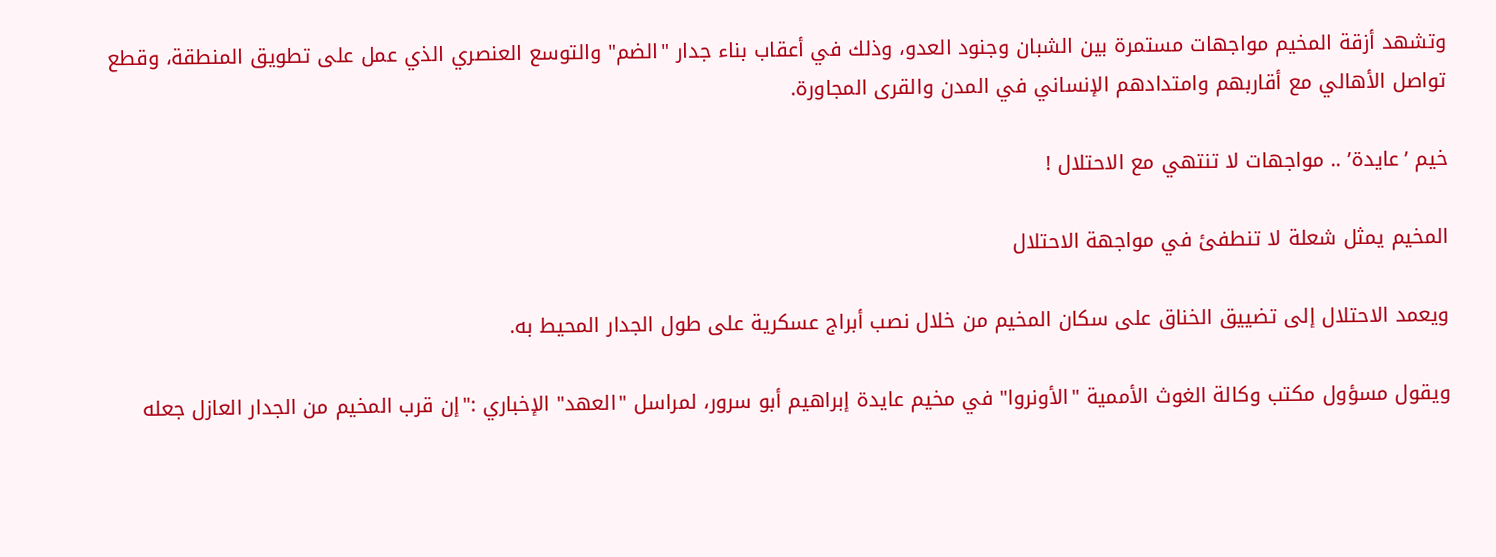وتشهد أزقة المخيم مواجهات مستمرة بين الشبان وجنود العدو، وذلك في أعقاب بناء جدار "الضم" والتوسع العنصري الذي عمل على تطويق المنطقة، وقطع تواصل الأهالي مع أقاربهم وامتدادهم الإنساني في المدن والقرى المجاورة.

خيم ’عايدة’ .. مواجهات لا تنتهي مع الاحتلال !

المخيم يمثل شعلة لا تنطفئ في مواجهة الاحتلال

ويعمد الاحتلال إلى تضييق الخناق على سكان المخيم من خلال نصب أبراج عسكرية على طول الجدار المحيط به.

ويقول مسؤول مكتب وكالة الغوث الأممية "الأونروا" في مخيم عايدة إبراهيم أبو سرور، لمراسل "العهد" الإخباري :"إن قرب المخيم من الجدار العازل جعله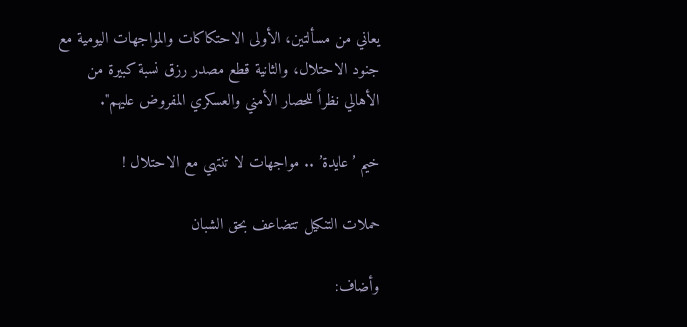يعاني من مسألتين، الأولى الاحتكاكات والمواجهات اليومية مع جنود الاحتلال، والثانية قطع مصدر رزق نسبة كبيرة من الأهالي نظراً للحصار الأمني والعسكري المفروض عليهم".

خيم ’عايدة’ .. مواجهات لا تنتهي مع الاحتلال !

حملات التنكيل تتضاعف بحق الشبان

وأضاف: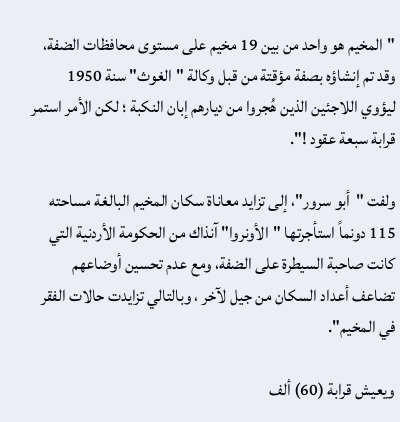"المخيم هو واحد من بين 19 مخيم على مستوى محافظات الضفة، وقد تم إنشاؤه بصفة مؤقتة من قبل وكالة "الغوث" سنة 1950 ليؤوي اللاجئين الذين هُجروا من ديارهم إبان النكبة ؛ لكن الأمر استمر قرابة سبعة عقود !".

ولفت "أبو سرور"، إلى تزايد معاناة سكان المخيم البالغة مساحته 115 دونماً استأجرتها "الأونروا" آنذاك من الحكومة الأردنية التي كانت صاحبة السيطرة على الضفة، ومع عدم تحسين أوضاعهم تضاعف أعداد السكان من جيل لآخر ، وبالتالي تزايدت حالات الفقر في المخيم".

ويعيش قرابة (60) ألف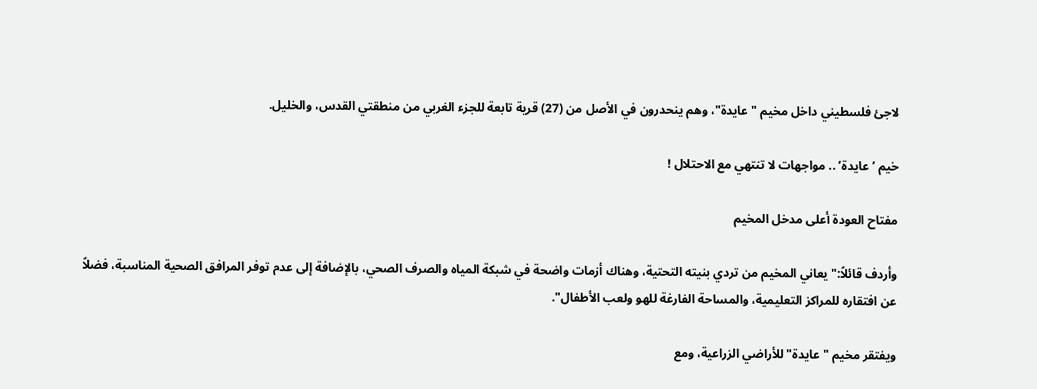لاجئ فلسطيني داخل مخيم "عايدة"، وهم ينحدرون في الأصل من (27) قرية تابعة للجزء الغربي من منطقتي القدس، والخليل.

خيم ’عايدة’ .. مواجهات لا تنتهي مع الاحتلال !

مفتاح العودة أعلى مدخل المخيم

وأردف قائلاً:"يعاني المخيم من تردي بنيته التحتية، وهناك أزمات واضحة في شبكة المياه والصرف الصحي، بالإضافة إلى عدم توفر المرافق الصحية المناسبة، فضلاً عن افتقاره للمراكز التعليمية، والمساحة الفارغة للهو ولعب الأطفال".

ويفتقر مخيم "عايدة" للأراضي الزراعية، ومع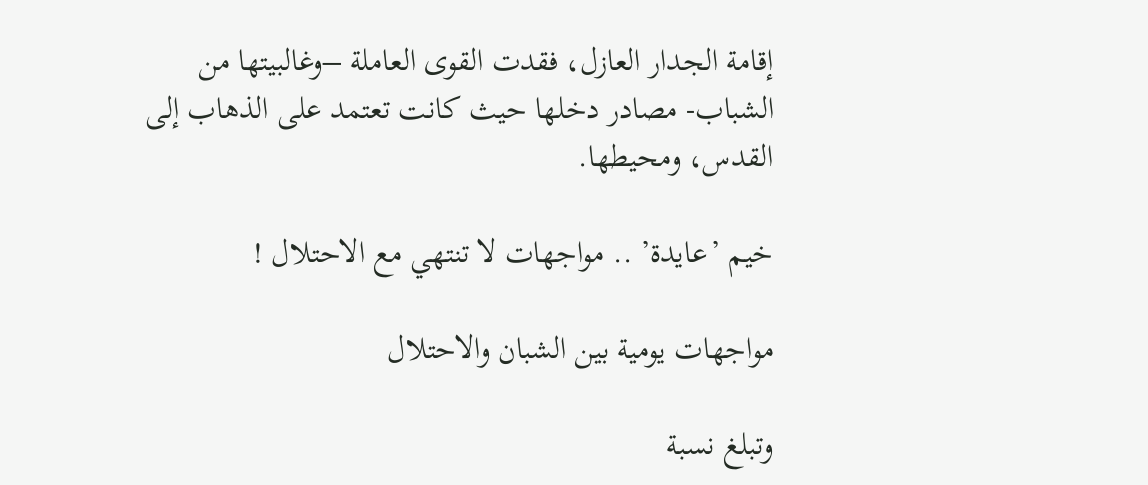إقامة الجدار العازل، فقدت القوى العاملة –وغالبيتها من الشباب- مصادر دخلها حيث كانت تعتمد على الذهاب إلى القدس، ومحيطها.

خيم ’عايدة’ .. مواجهات لا تنتهي مع الاحتلال !

مواجهات يومية بين الشبان والاحتلال

وتبلغ نسبة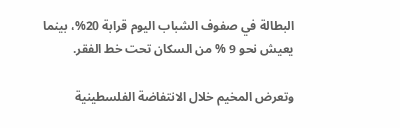البطالة في صفوف الشباب اليوم قرابة 20%، بينما يعيش نحو 9 % من السكان تحت خط الفقر.

وتعرض المخيم خلال الانتفاضة الفلسطينية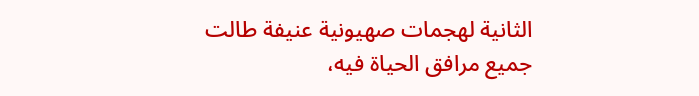الثانية لهجمات صهيونية عنيفة طالت جميع مرافق الحياة فيه،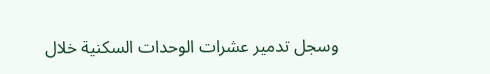وسجل تدمير عشرات الوحدات السكنية خلال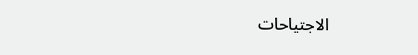الاجتياحات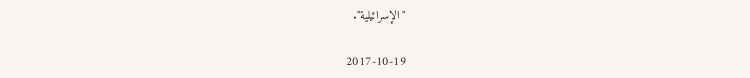"الإسرائيلية".

2017-10-19